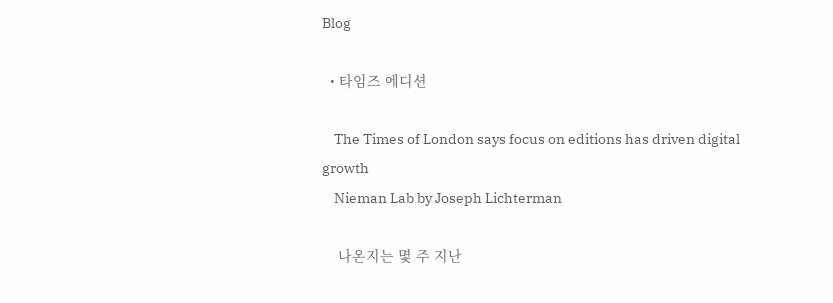Blog

  • 타임즈 에디션

    The Times of London says focus on editions has driven digital growth
    Nieman Lab by Joseph Lichterman

    나온지는 몇 주 지난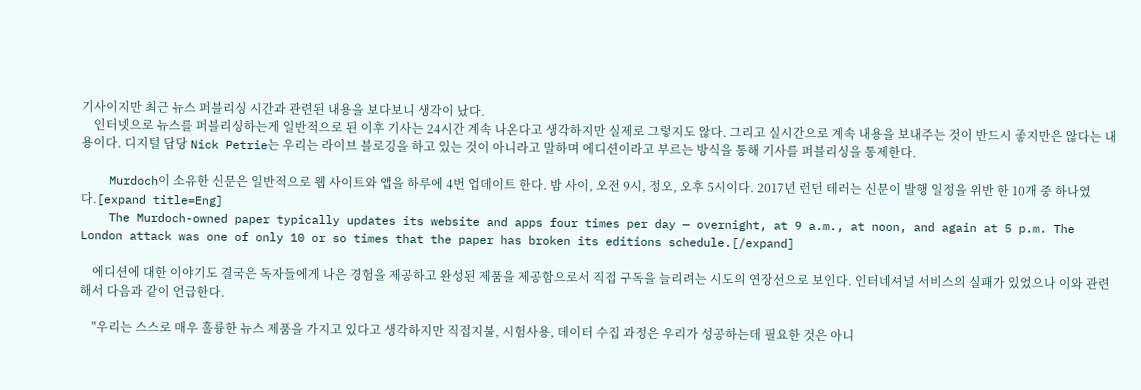기사이지만 최근 뉴스 퍼블리싱 시간과 관련된 내용을 보다보니 생각이 났다.
    인터넷으로 뉴스를 퍼블리싱하는게 일반적으로 된 이후 기사는 24시간 계속 나온다고 생각하지만 실제로 그렇지도 않다. 그리고 실시간으로 계속 내용을 보내주는 것이 반드시 좋지만은 않다는 내용이다. 디지털 담당 Nick Petrie는 우리는 라이브 블로깅을 하고 있는 것이 아니라고 말하며 에디션이라고 부르는 방식을 통해 기사를 퍼블리싱을 통제한다.

    Murdoch이 소유한 신문은 일반적으로 웹 사이트와 앱을 하루에 4번 업데이트 한다. 밤 사이, 오전 9시, 정오, 오후 5시이다. 2017년 런던 테러는 신문이 발행 일정을 위반 한 10개 중 하나였다.[expand title=Eng]
    The Murdoch-owned paper typically updates its website and apps four times per day — overnight, at 9 a.m., at noon, and again at 5 p.m. The London attack was one of only 10 or so times that the paper has broken its editions schedule.[/expand]

    에디션에 대한 이야기도 결국은 독자들에게 나은 경험을 제공하고 완성된 제품을 제공함으로서 직접 구독을 늘리려는 시도의 연장선으로 보인다. 인터네셔널 서비스의 실패가 있었으나 이와 관련해서 다음과 같이 언급한다.

    "우리는 스스로 매우 훌륭한 뉴스 제품을 가지고 있다고 생각하지만 직접지불, 시험사용, 데이터 수집 과정은 우리가 성공하는데 필요한 것은 아니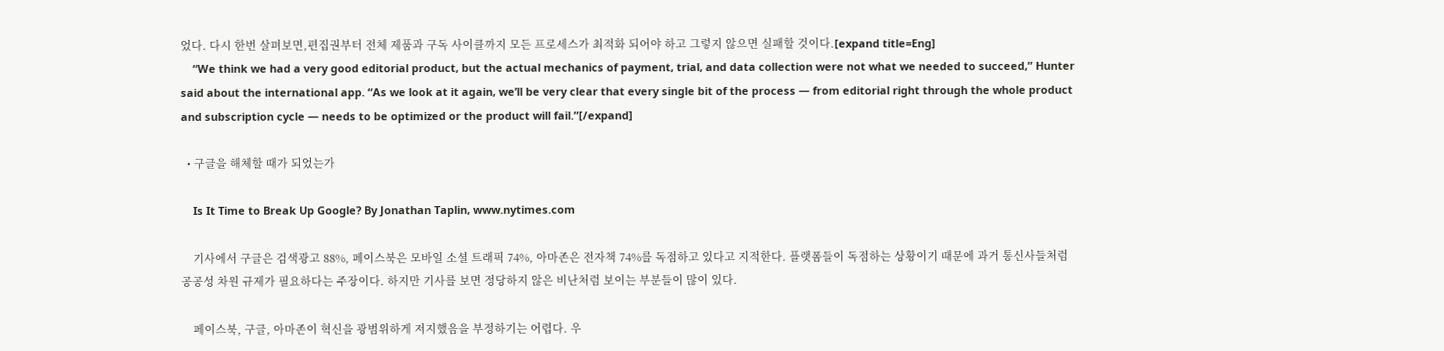었다. 다시 한번 살펴보면,편집권부터 전체 제품과 구독 사이클까지 모든 프로세스가 최적화 되어야 하고 그렇지 않으면 실패할 것이다.[expand title=Eng]
    “We think we had a very good editorial product, but the actual mechanics of payment, trial, and data collection were not what we needed to succeed,” Hunter said about the international app. “As we look at it again, we’ll be very clear that every single bit of the process — from editorial right through the whole product and subscription cycle — needs to be optimized or the product will fail.”[/expand]

  • 구글을 해체할 때가 되었는가

    Is It Time to Break Up Google? By Jonathan Taplin, www.nytimes.com

    기사에서 구글은 검색광고 88%, 페이스북은 모바일 소셜 트래픽 74%, 아마존은 전자책 74%를 독점하고 있다고 지적한다. 플랫폼들이 독점하는 상황이기 때문에 과거 통신사들처럼 공공성 차원 규제가 필요하다는 주장이다. 하지만 기사를 보면 정당하지 않은 비난처럼 보이는 부분들이 많이 있다.

    페이스북, 구글, 아마존이 혁신을 광범위하게 저지했음을 부정하기는 어렵다. 우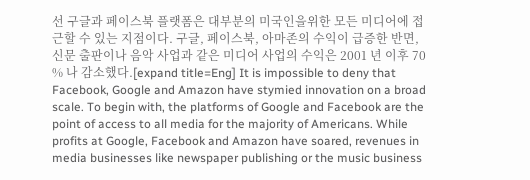선 구글과 페이스북 플랫폼은 대부분의 미국인을위한 모든 미디어에 접근할 수 있는 지점이다. 구글, 페이스북, 아마존의 수익이 급증한 반면, 신문 출판이나 음악 사업과 같은 미디어 사업의 수익은 2001 년 이후 70 % 나 감소했다.[expand title=Eng] It is impossible to deny that Facebook, Google and Amazon have stymied innovation on a broad scale. To begin with, the platforms of Google and Facebook are the point of access to all media for the majority of Americans. While profits at Google, Facebook and Amazon have soared, revenues in media businesses like newspaper publishing or the music business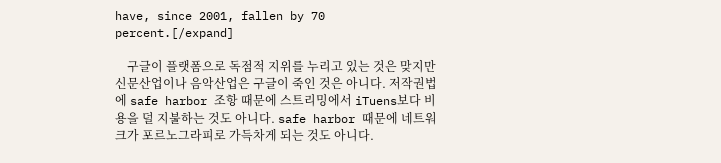have, since 2001, fallen by 70 percent.[/expand]

    구글이 플랫폼으로 독점적 지위를 누리고 있는 것은 맞지만 신문산업이나 음악산업은 구글이 죽인 것은 아니다. 저작권법에 safe harbor 조항 때문에 스트리밍에서 iTuens보다 비용을 덜 지불하는 것도 아니다. safe harbor 때문에 네트워크가 포르노그라피로 가득차게 되는 것도 아니다.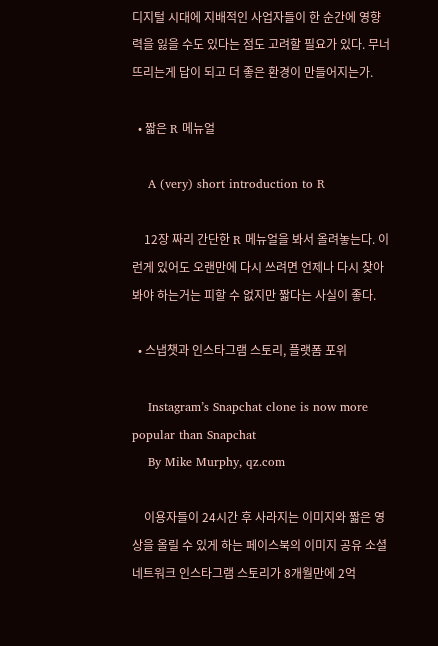디지털 시대에 지배적인 사업자들이 한 순간에 영향력을 잃을 수도 있다는 점도 고려할 필요가 있다. 무너뜨리는게 답이 되고 더 좋은 환경이 만들어지는가.

  • 짧은 R 메뉴얼

    A (very) short introduction to R

    12장 짜리 간단한 R 메뉴얼을 봐서 올려놓는다. 이런게 있어도 오랜만에 다시 쓰려면 언제나 다시 찾아봐야 하는거는 피할 수 없지만 짧다는 사실이 좋다.

  • 스냅챗과 인스타그램 스토리, 플랫폼 포위

    Instagram’s Snapchat clone is now more popular than Snapchat
    By Mike Murphy, qz.com

    이용자들이 24시간 후 사라지는 이미지와 짧은 영상을 올릴 수 있게 하는 페이스북의 이미지 공유 소셜네트워크 인스타그램 스토리가 8개월만에 2억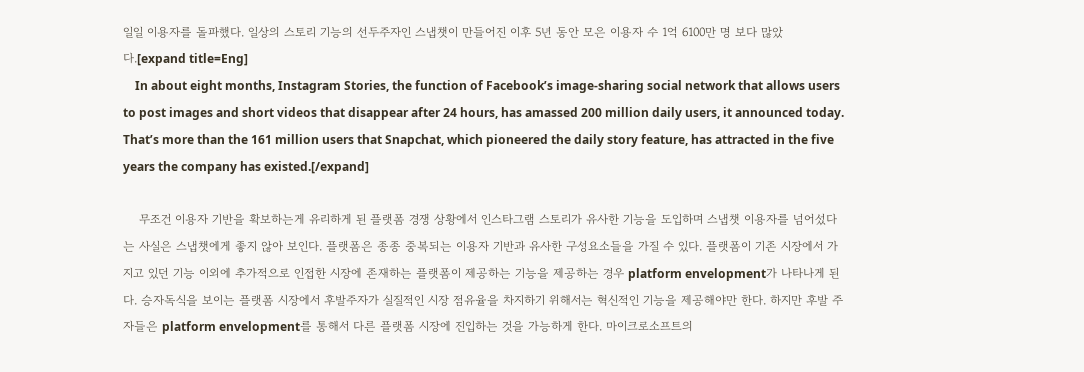일일 이용자를 돌파했다. 일상의 스토리 기능의 선두주자인 스냅챗이 만들어진 이후 5년 동안 모은 이용자 수 1억 6100만 명 보다 많았다.[expand title=Eng]
    In about eight months, Instagram Stories, the function of Facebook’s image-sharing social network that allows users to post images and short videos that disappear after 24 hours, has amassed 200 million daily users, it announced today. That’s more than the 161 million users that Snapchat, which pioneered the daily story feature, has attracted in the five years the company has existed.[/expand]

    무조건 이용자 기반을 확보하는게 유리하게 된 플랫폼 경쟁 상황에서 인스타그램 스토리가 유사한 기능을 도입하며 스냅챗 이용자를 넘어섰다는 사실은 스냅챗에게 좋지 않아 보인다. 플랫폼은 종종 중복되는 이용자 기반과 유사한 구성요소들을 가질 수 있다. 플랫폼이 기존 시장에서 가지고 있던 기능 이외에 추가적으로 인접한 시장에 존재하는 플랫폼이 제공하는 기능을 제공하는 경우 platform envelopment가 나타나게 된다. 승자독식을 보이는 플랫폼 시장에서 후발주자가 실질적인 시장 점유율을 차지하기 위해서는 혁신적인 기능을 제공해야만 한다. 하지만 후발 주자들은 platform envelopment를 통해서 다른 플랫폼 시장에 진입하는 것을 가능하게 한다. 마이크로소프트의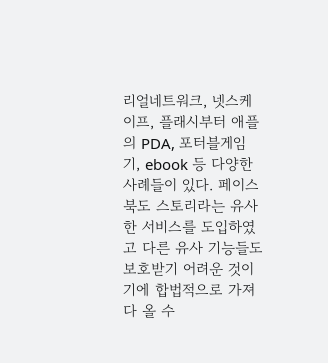리얼네트워크, 넷스케이프, 플래시부터 애플의 PDA, 포터블게임기, ebook 등 다양한 사례들이 있다. 페이스북도 스토리라는 유사한 서비스를 도입하였고 다른 유사 기능들도 보호받기 어려운 것이기에 합법적으로 가져다 올 수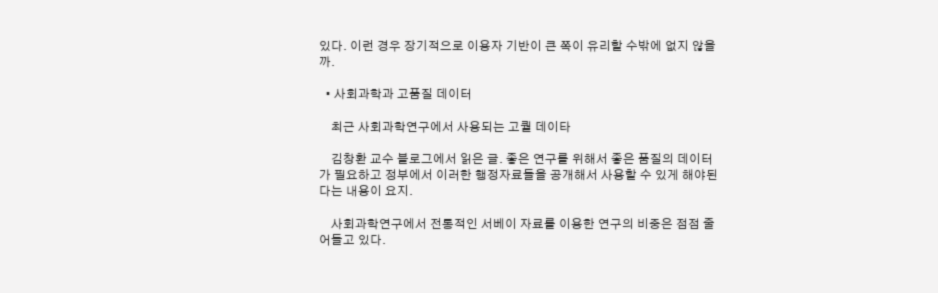있다. 이런 경우 장기적으로 이용자 기반이 큰 쪽이 유리할 수밖에 없지 않을까.

  • 사회과학과 고품질 데이터

    최근 사회과학연구에서 사용되는 고퀄 데이타

    김창환 교수 블로그에서 읽은 글. 좋은 연구를 위해서 좋은 품질의 데이터가 필요하고 정부에서 이러한 행정자료들을 공개해서 사용할 수 있게 해야된다는 내용이 요지.

    사회과학연구에서 전통적인 서베이 자료를 이용한 연구의 비중은 점점 줄어들고 있다.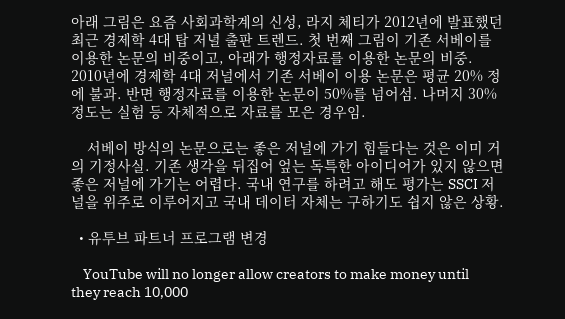아래 그림은 요즘 사회과학계의 신성, 라지 체티가 2012년에 발표했던 최근 경제학 4대 탑 저녈 출판 트렌드. 첫 번째 그림이 기존 서베이를 이용한 논문의 비중이고, 아래가 행정자료를 이용한 논문의 비중. 2010년에 경제학 4대 저널에서 기존 서베이 이용 논문은 평균 20% 정에 불과. 반면 행정자료를 이용한 논문이 50%를 넘어섬. 나머지 30% 정도는 실험 등 자체적으로 자료를 모은 경우임.

    서베이 방식의 논문으로는 좋은 저널에 가기 힘들다는 것은 이미 거의 기정사실. 기존 생각을 뒤집어 엎는 독특한 아이디어가 있지 않으면 좋은 저널에 가기는 어렵다. 국내 연구를 하려고 해도 평가는 SSCI 저널을 위주로 이루어지고 국내 데이터 자체는 구하기도 쉽지 않은 상황.

  • 유투브 파트너 프로그램 변경

    YouTube will no longer allow creators to make money until they reach 10,000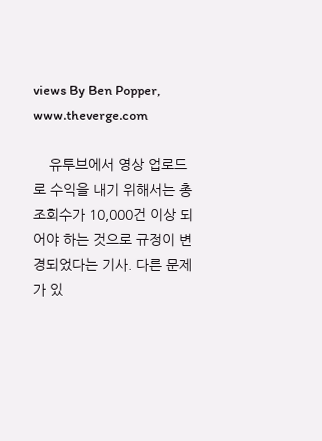views By Ben Popper, www.theverge.com

    유투브에서 영상 업로드로 수익을 내기 위해서는 총 조회수가 10,000건 이상 되어야 하는 것으로 규정이 변경되었다는 기사. 다른 문제가 있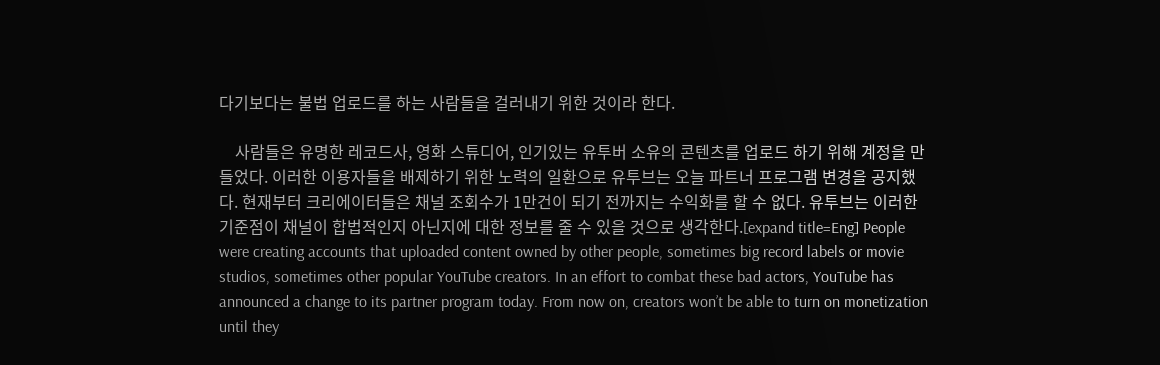다기보다는 불법 업로드를 하는 사람들을 걸러내기 위한 것이라 한다.

    사람들은 유명한 레코드사, 영화 스튜디어, 인기있는 유투버 소유의 콘텐츠를 업로드 하기 위해 계정을 만들었다. 이러한 이용자들을 배제하기 위한 노력의 일환으로 유투브는 오늘 파트너 프로그램 변경을 공지했다. 현재부터 크리에이터들은 채널 조회수가 1만건이 되기 전까지는 수익화를 할 수 없다. 유투브는 이러한 기준점이 채널이 합법적인지 아닌지에 대한 정보를 줄 수 있을 것으로 생각한다.[expand title=Eng] People were creating accounts that uploaded content owned by other people, sometimes big record labels or movie studios, sometimes other popular YouTube creators. In an effort to combat these bad actors, YouTube has announced a change to its partner program today. From now on, creators won’t be able to turn on monetization until they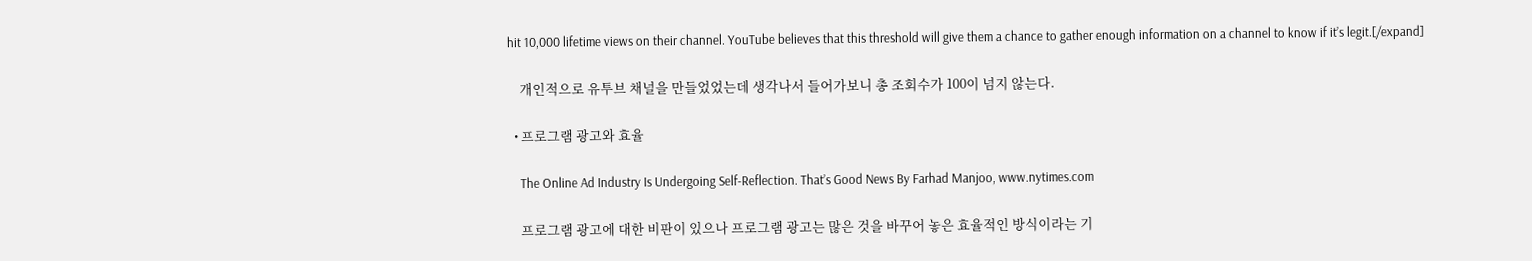hit 10,000 lifetime views on their channel. YouTube believes that this threshold will give them a chance to gather enough information on a channel to know if it’s legit.[/expand]

    개인적으로 유투브 채널을 만들었었는데 생각나서 들어가보니 총 조회수가 100이 넘지 않는다.

  • 프로그램 광고와 효율

    The Online Ad Industry Is Undergoing Self-Reflection. That’s Good News By Farhad Manjoo, www.nytimes.com

    프로그램 광고에 대한 비판이 있으나 프로그램 광고는 많은 것을 바꾸어 놓은 효율적인 방식이라는 기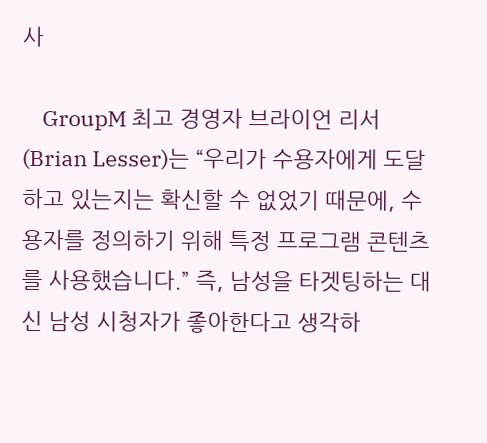사

    GroupM 최고 경영자 브라이언 리서(Brian Lesser)는 “우리가 수용자에게 도달하고 있는지는 확신할 수 없었기 때문에, 수용자를 정의하기 위해 특정 프로그램 콘텐츠를 사용했습니다.” 즉, 남성을 타겟팅하는 대신 남성 시청자가 좋아한다고 생각하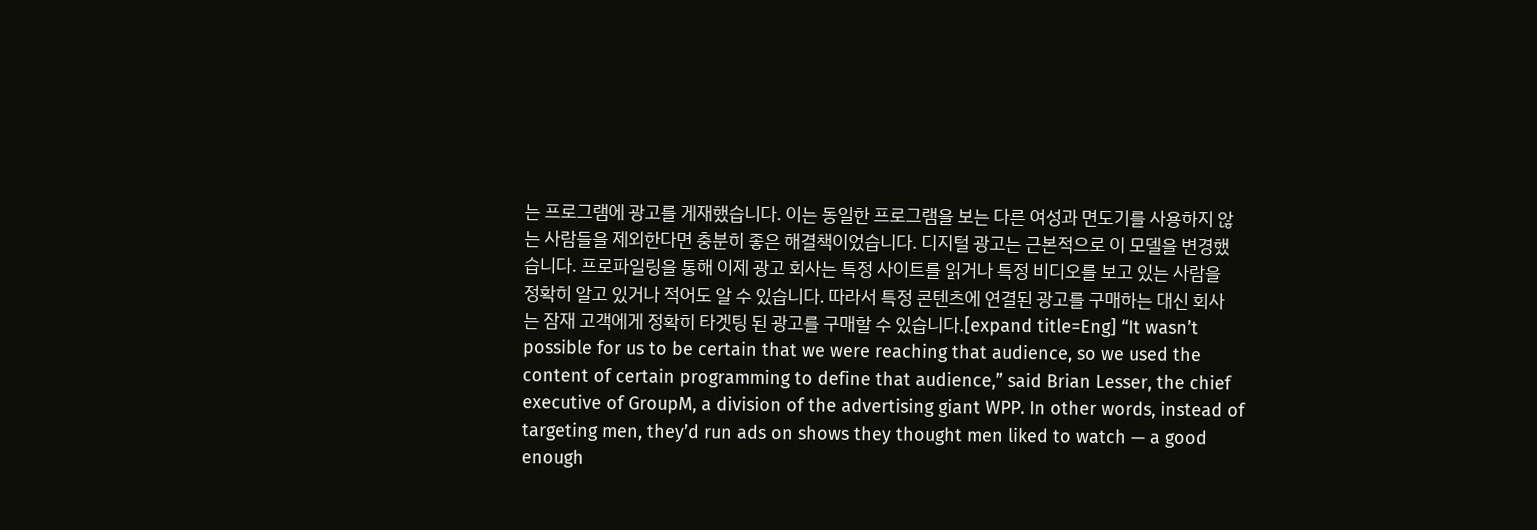는 프로그램에 광고를 게재했습니다. 이는 동일한 프로그램을 보는 다른 여성과 면도기를 사용하지 않는 사람들을 제외한다면 충분히 좋은 해결책이었습니다. 디지털 광고는 근본적으로 이 모델을 변경했습니다. 프로파일링을 통해 이제 광고 회사는 특정 사이트를 읽거나 특정 비디오를 보고 있는 사람을 정확히 알고 있거나 적어도 알 수 있습니다. 따라서 특정 콘텐츠에 연결된 광고를 구매하는 대신 회사는 잠재 고객에게 정확히 타겟팅 된 광고를 구매할 수 있습니다.[expand title=Eng] “It wasn’t possible for us to be certain that we were reaching that audience, so we used the content of certain programming to define that audience,” said Brian Lesser, the chief executive of GroupM, a division of the advertising giant WPP. In other words, instead of targeting men, they’d run ads on shows they thought men liked to watch — a good enough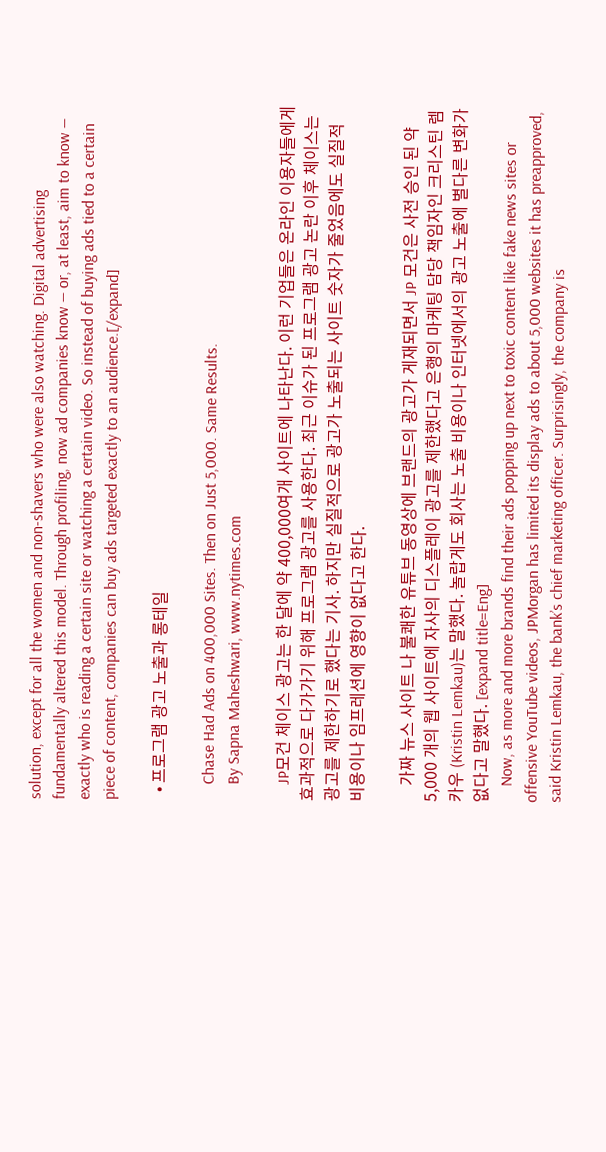solution, except for all the women and non-shavers who were also watching. Digital advertising fundamentally altered this model. Through profiling, now ad companies know — or, at least, aim to know — exactly who is reading a certain site or watching a certain video. So instead of buying ads tied to a certain piece of content, companies can buy ads targeted exactly to an audience.[/expand]

  • 프로그램 광고 노출과 롱테일

    Chase Had Ads on 400,000 Sites. Then on Just 5,000. Same Results.
    By Sapna Maheshwari, www.nytimes.com

    JP모건 체이스 광고는 한 달에 약 400,000여개 사이트에 나타난다. 이런 기업들은 온라인 이용자들에게 효과적으로 다가가기 위해 프로그램 광고를 사용한다. 최근 이슈가 된 프로그램 광고 논란 이후 체이스는 광고를 제한하기로 했다는 기사. 하지만 실질적으로 광고가 노출되는 사이트 숫자가 줄었음에도 실질적 비용이나 임프레션에 영향이 없다고 한다.

    가짜 뉴스 사이트 나 불쾌한 유튜브 동영상에 브랜드의 광고가 게재되면서 JP 모건은 사전 승인 된 약 5,000 개의 웹 사이트에 자사의 디스플레이 광고를 제한했다고 은행의 마케팅 담당 책임자인 크리스틴 렘 카우 (Kristin Lemkau)는 말했다. 놀랍게도 회사는 노출 비용이나 인터넷에서의 광고 노출에 별다른 변화가 없다고 말했다. [expand title=Eng]
    Now, as more and more brands find their ads popping up next to toxic content like fake news sites or offensive YouTube videos, JPMorgan has limited its display ads to about 5,000 websites it has preapproved, said Kristin Lemkau, the bank’s chief marketing officer. Surprisingly, the company is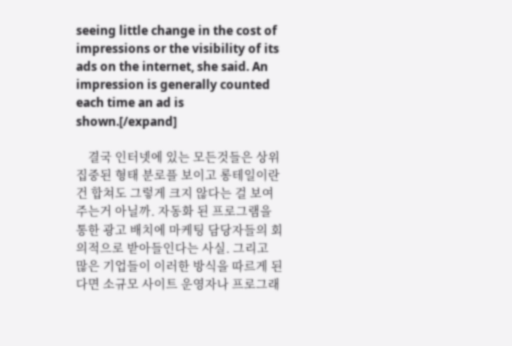seeing little change in the cost of impressions or the visibility of its ads on the internet, she said. An impression is generally counted each time an ad is shown.[/expand]

    결국 인터넷에 있는 모든것들은 상위 집중된 형태 분로플 보이고 롱테일이란건 합쳐도 그렇게 크지 않다는 걸 보여주는거 아닐까. 자동화 된 프로그램을 통한 광고 배치에 마케팅 담당자들의 회의적으로 받아들인다는 사실. 그리고 많은 기업들이 이러한 방식을 따르게 된다면 소규모 사이트 운영자나 프로그래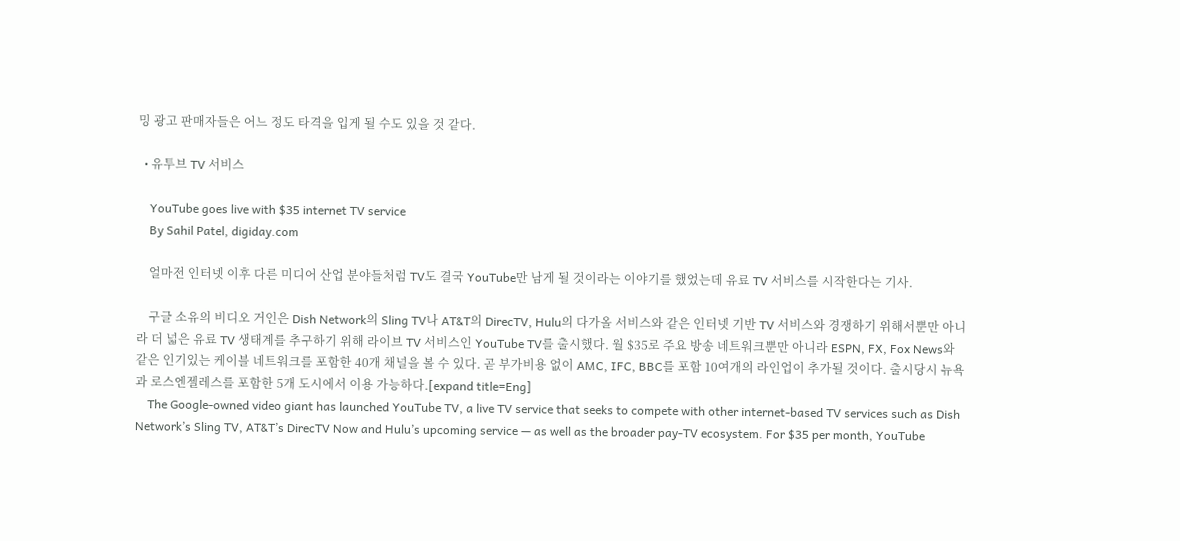밍 광고 판매자들은 어느 정도 타격을 입게 될 수도 있을 것 같다.

  • 유투브 TV 서비스

    YouTube goes live with $35 internet TV service
    By Sahil Patel, digiday.com

    얼마전 인터넷 이후 다른 미디어 산업 분야들처럼 TV도 결국 YouTube만 남게 될 것이라는 이야기를 했었는데 유료 TV 서비스를 시작한다는 기사.

    구글 소유의 비디오 거인은 Dish Network의 Sling TV나 AT&T의 DirecTV, Hulu의 다가올 서비스와 같은 인터넷 기반 TV 서비스와 경쟁하기 위해서뿐만 아니라 더 넓은 유료 TV 생태계를 추구하기 위해 라이브 TV 서비스인 YouTube TV를 출시했다. 월 $35로 주요 방송 네트워크뿐만 아니라 ESPN, FX, Fox News와 같은 인기있는 케이블 네트워크를 포함한 40개 채널을 볼 수 있다. 곧 부가비용 없이 AMC, IFC, BBC를 포함 10여개의 라인업이 추가될 것이다. 출시당시 뉴욕과 로스엔젤레스를 포함한 5개 도시에서 이용 가능하다.[expand title=Eng]
    The Google-owned video giant has launched YouTube TV, a live TV service that seeks to compete with other internet-based TV services such as Dish Network’s Sling TV, AT&T’s DirecTV Now and Hulu’s upcoming service — as well as the broader pay-TV ecosystem. For $35 per month, YouTube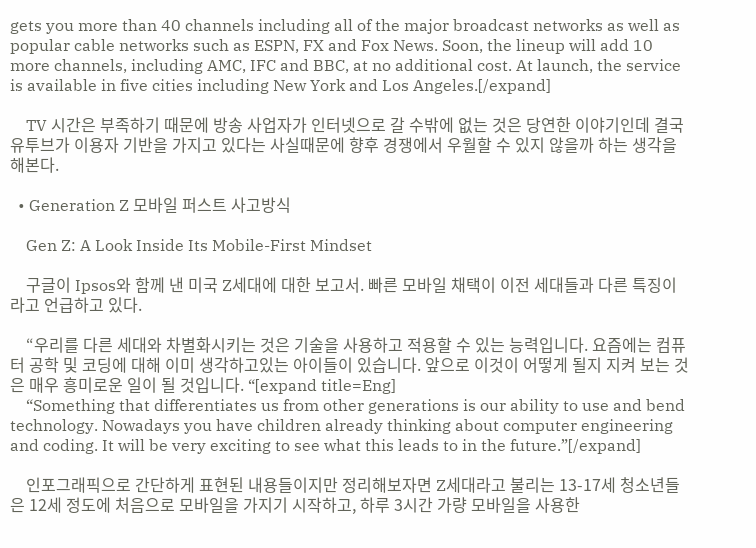gets you more than 40 channels including all of the major broadcast networks as well as popular cable networks such as ESPN, FX and Fox News. Soon, the lineup will add 10 more channels, including AMC, IFC and BBC, at no additional cost. At launch, the service is available in five cities including New York and Los Angeles.[/expand]

    TV 시간은 부족하기 때문에 방송 사업자가 인터넷으로 갈 수밖에 없는 것은 당연한 이야기인데 결국 유투브가 이용자 기반을 가지고 있다는 사실때문에 향후 경쟁에서 우월할 수 있지 않을까 하는 생각을 해본다.

  • Generation Z 모바일 퍼스트 사고방식

    Gen Z: A Look Inside Its Mobile-First Mindset

    구글이 Ipsos와 함께 낸 미국 Z세대에 대한 보고서. 빠른 모바일 채택이 이전 세대들과 다른 특징이라고 언급하고 있다.

    “우리를 다른 세대와 차별화시키는 것은 기술을 사용하고 적용할 수 있는 능력입니다. 요즘에는 컴퓨터 공학 및 코딩에 대해 이미 생각하고있는 아이들이 있습니다. 앞으로 이것이 어떻게 될지 지켜 보는 것은 매우 흥미로운 일이 될 것입니다. “[expand title=Eng]
    “Something that differentiates us from other generations is our ability to use and bend technology. Nowadays you have children already thinking about computer engineering and coding. It will be very exciting to see what this leads to in the future.”[/expand]

    인포그래픽으로 간단하게 표현된 내용들이지만 정리해보자면 Z세대라고 불리는 13-17세 청소년들은 12세 정도에 처음으로 모바일을 가지기 시작하고, 하루 3시간 가량 모바일을 사용한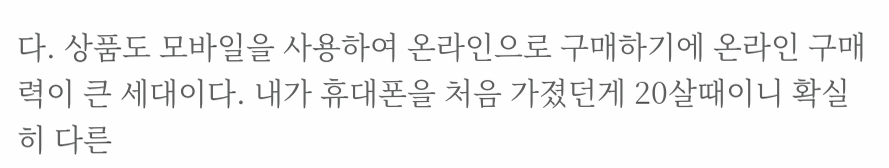다. 상품도 모바일을 사용하여 온라인으로 구매하기에 온라인 구매력이 큰 세대이다. 내가 휴대폰을 처음 가졌던게 20살때이니 확실히 다른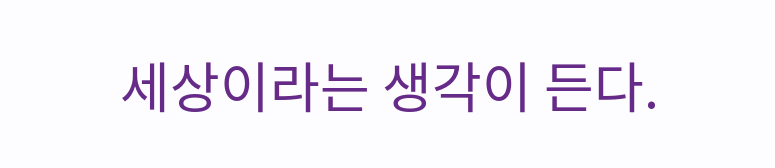세상이라는 생각이 든다.